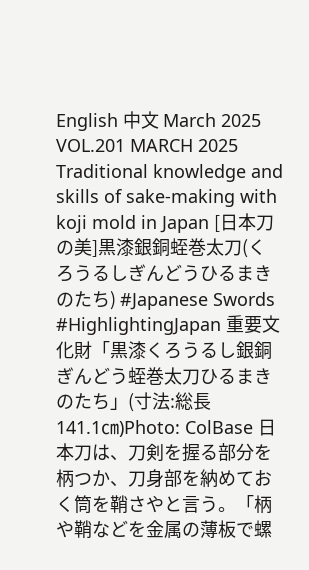English 中文 March 2025 VOL.201 MARCH 2025 Traditional knowledge and skills of sake-making with koji mold in Japan [日本刀の美]黒漆銀銅蛭巻太刀(くろうるしぎんどうひるまきのたち) #Japanese Swords #HighlightingJapan 重要文化財「黒漆くろうるし銀銅ぎんどう蛭巻太刀ひるまきのたち」(寸法:総長141.1㎝)Photo: ColBase 日本刀は、刀剣を握る部分を柄つか、刀身部を納めておく筒を鞘さやと言う。「柄や鞘などを金属の薄板で螺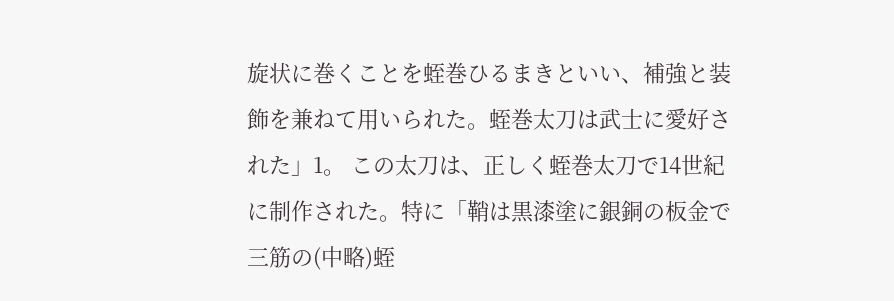旋状に巻くことを蛭巻ひるまきといい、補強と装飾を兼ねて用いられた。蛭巻太刀は武士に愛好された」1。 この太刀は、正しく蛭巻太刀で14世紀に制作された。特に「鞘は黒漆塗に銀銅の板金で三筋の(中略)蛭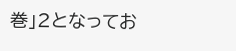巻」2となってお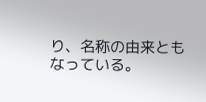り、名称の由来ともなっている。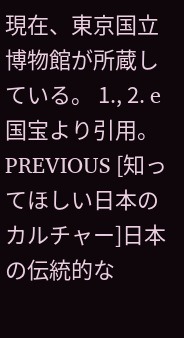現在、東京国立博物館が所蔵している。 1., 2. e国宝より引用。 PREVIOUS [知ってほしい日本のカルチャー]日本の伝統的な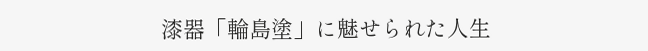漆器「輪島塗」に魅せられた人生